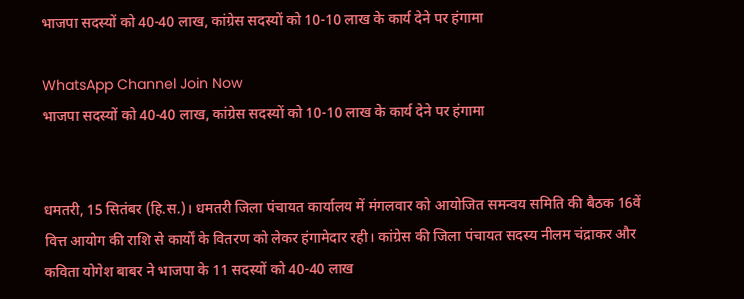भाजपा सदस्यों को 40-40 लाख, कांग्रेस सदस्यों को 10-10 लाख के कार्य देने पर हंगामा

WhatsApp Channel Join Now
भाजपा सदस्यों को 40-40 लाख, कांग्रेस सदस्यों को 10-10 लाख के कार्य देने पर हंगामा


धमतरी, 15 सितंबर (हि.स.)। धमतरी जिला पंचायत कार्यालय में मंगलवार को आयोजित समन्वय समिति की बैठक 16वें वित्त आयोग की राशि से कार्यों के वितरण को लेकर हंगामेदार रही। कांग्रेस की जिला पंचायत सदस्य नीलम चंद्राकर और कविता योगेश बाबर ने भाजपा के 11 सदस्यों को 40-40 लाख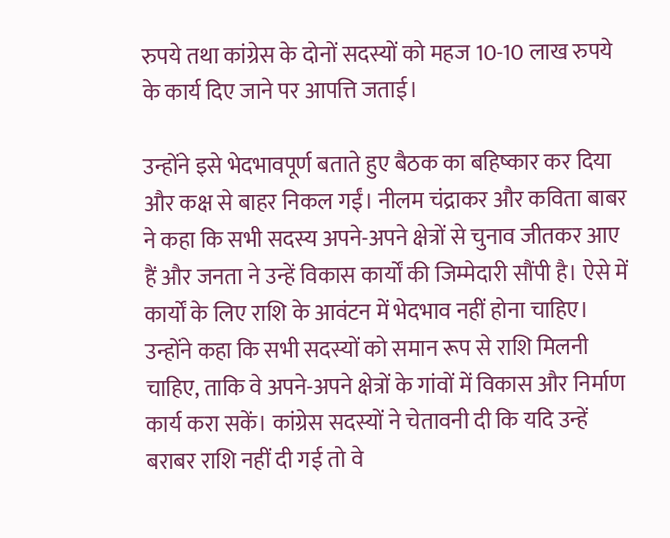रुपये तथा कांग्रेस के दोनों सदस्यों को महज 10-10 लाख रुपये के कार्य दिए जाने पर आपत्ति जताई।

उन्होंने इसे भेदभावपूर्ण बताते हुए बैठक का बहिष्कार कर दिया और कक्ष से बाहर निकल गईं। नीलम चंद्राकर और कविता बाबर ने कहा कि सभी सदस्य अपने-अपने क्षेत्रों से चुनाव जीतकर आए हैं और जनता ने उन्हें विकास कार्यों की जिम्मेदारी सौंपी है। ऐसे में कार्यों के लिए राशि के आवंटन में भेदभाव नहीं होना चाहिए। उन्होंने कहा कि सभी सदस्यों को समान रूप से राशि मिलनी चाहिए, ताकि वे अपने-अपने क्षेत्रों के गांवों में विकास और निर्माण कार्य करा सकें। कांग्रेस सदस्यों ने चेतावनी दी कि यदि उन्हें बराबर राशि नहीं दी गई तो वे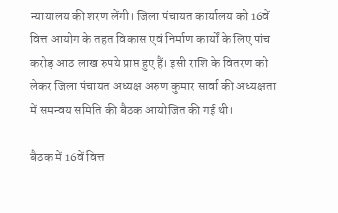न्यायालय की शरण लेंगी। जिला पंचायत कार्यालय को 16वें वित्त आयोग के तहत विकास एवं निर्माण कार्यों के लिए पांच करोड़ आठ लाख रुपये प्राप्त हुए हैं। इसी राशि के वितरण को लेकर जिला पंचायत अध्यक्ष अरुण कुमार सार्वा की अध्यक्षता में समन्वय समिति की बैठक आयोजित की गई थी।

बैठक में 16वें वित्त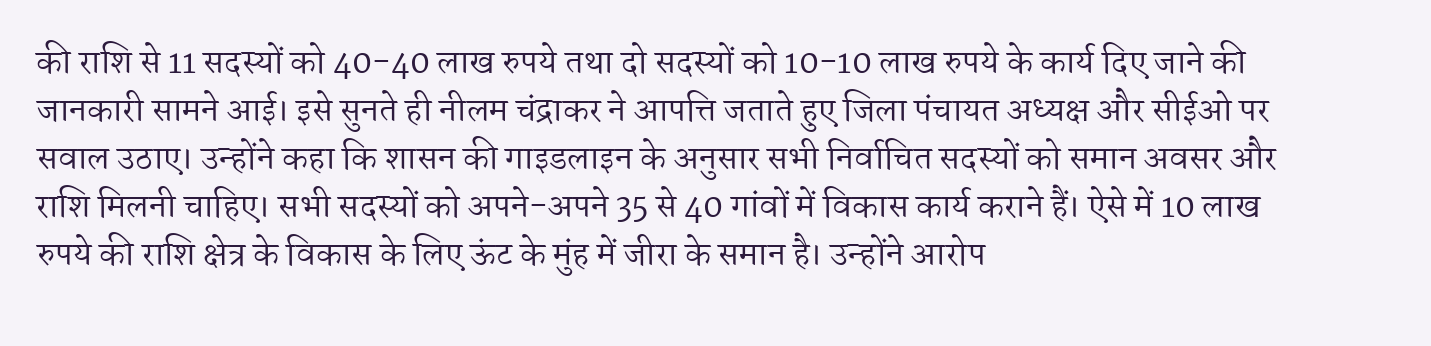की राशि से 11 सदस्यों को 40-40 लाख रुपये तथा दो सदस्यों को 10-10 लाख रुपये के कार्य दिए जाने की जानकारी सामने आई। इसे सुनते ही नीलम चंद्राकर ने आपत्ति जताते हुए जिला पंचायत अध्यक्ष और सीईओ पर सवाल उठाए। उन्होंने कहा कि शासन की गाइडलाइन के अनुसार सभी निर्वाचित सदस्यों को समान अवसर और राशि मिलनी चाहिए। सभी सदस्यों को अपने-अपने 35 से 40 गांवों में विकास कार्य कराने हैं। ऐसे में 10 लाख रुपये की राशि क्षेत्र के विकास के लिए ऊंट के मुंह में जीरा के समान है। उन्होंने आरोप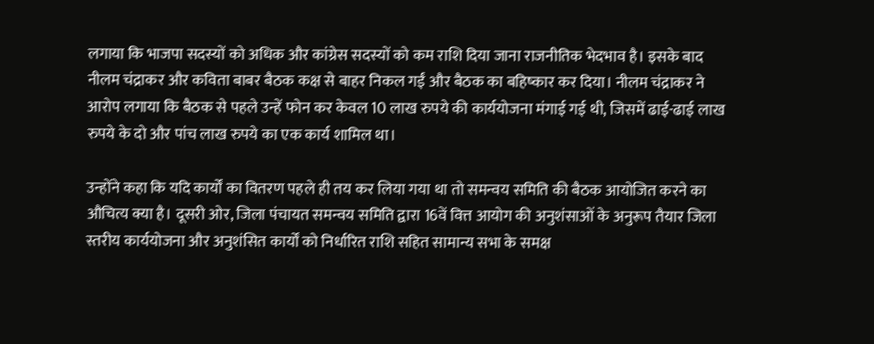लगाया कि भाजपा सदस्यों को अधिक और कांग्रेस सदस्यों को कम राशि दिया जाना राजनीतिक भेदभाव है। इसके बाद नीलम चंद्राकर और कविता बाबर बैठक कक्ष से बाहर निकल गईं और बैठक का बहिष्कार कर दिया। नीलम चंद्राकर ने आरोप लगाया कि बैठक से पहले उन्हें फोन कर केवल 10 लाख रुपये की कार्ययोजना मंगाई गई थी, जिसमें ढाई-ढाई लाख रुपये के दो और पांच लाख रुपये का एक कार्य शामिल था।

उन्होंने कहा कि यदि कार्यों का वितरण पहले ही तय कर लिया गया था तो समन्वय समिति की बैठक आयोजित करने का औचित्य क्या है। दूसरी ओर, जिला पंचायत समन्वय समिति द्वारा 16वें वित्त आयोग की अनुशंसाओं के अनुरूप तैयार जिला स्तरीय कार्ययोजना और अनुशंसित कार्यों को निर्धारित राशि सहित सामान्य सभा के समक्ष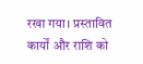रखा गया। प्रस्तावित कार्यों और राशि को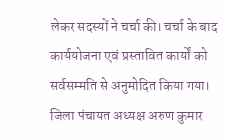लेकर सदस्यों ने चर्चा की। चर्चा के बाद कार्ययोजना एवं प्रस्तावित कार्यों को सर्वसम्मति से अनुमोदित किया गया। जिला पंचायत अध्यक्ष अरुण कुमार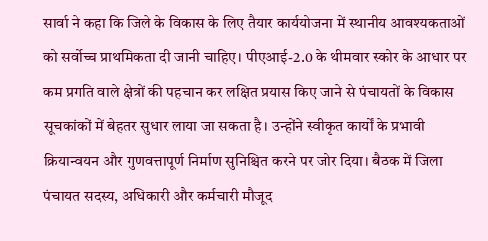सार्वा ने कहा कि जिले के विकास के लिए तैयार कार्ययोजना में स्थानीय आवश्यकताओं को सर्वोच्च प्राथमिकता दी जानी चाहिए। पीएआई-2.0 के थीमवार स्कोर के आधार पर कम प्रगति वाले क्षेत्रों की पहचान कर लक्षित प्रयास किए जाने से पंचायतों के विकास सूचकांकों में बेहतर सुधार लाया जा सकता है। उन्होंने स्वीकृत कार्यों के प्रभावी क्रियान्वयन और गुणवत्तापूर्ण निर्माण सुनिश्चित करने पर जोर दिया। बैठक में जिला पंचायत सदस्य, अधिकारी और कर्मचारी मौजूद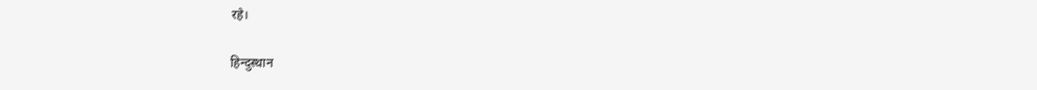रहे।

हिन्दुस्थान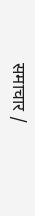समाचार /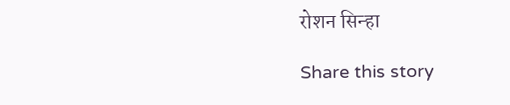रोशन सिन्हा

Share this story